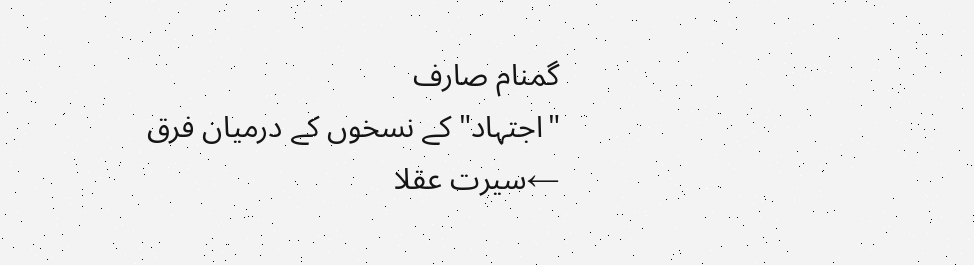گمنام صارف
"اجتہاد" کے نسخوں کے درمیان فرق
←سیرت عقلا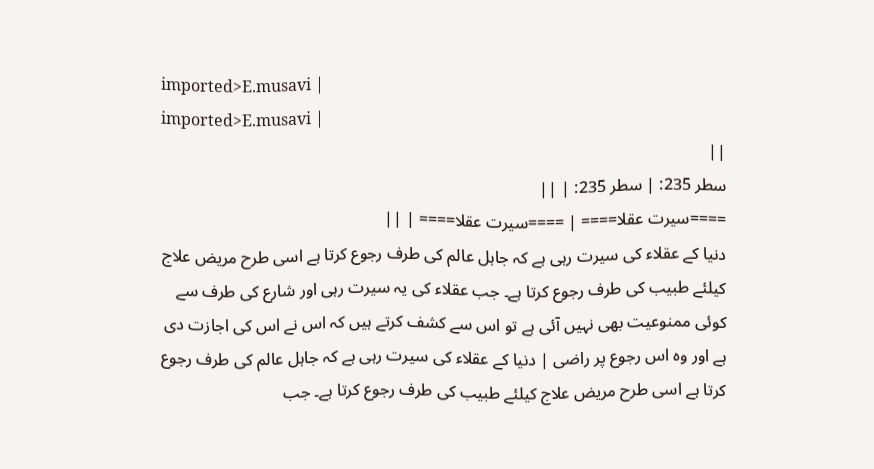imported>E.musavi |
imported>E.musavi |
||
سطر 235: | سطر 235: | ||
====سیرت عقلا==== | ====سیرت عقلا==== | ||
دنیا کے عقلاء کی سیرت رہی ہے کہ جاہل عالم کی طرف رجوع کرتا ہے اسی طرح مریض علاج کیلئے طبیب کی طرف رجوع کرتا ہے۔ جب عقلاء کی یہ سیرت رہی اور شارع کی طرف سے کوئی ممنوعیت بھی نہیں آئی ہے تو اس سے کشف کرتے ہیں کہ اس نے اس کی اجازت دی ہے اور وہ اس رجوع پر راضی | دنیا کے عقلاء کی سیرت رہی ہے کہ جاہل عالم کی طرف رجوع کرتا ہے اسی طرح مریض علاج کیلئے طبیب کی طرف رجوع کرتا ہے۔ جب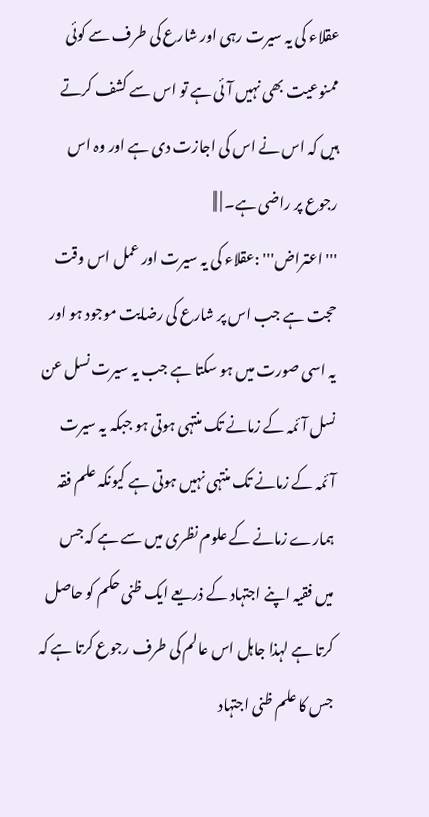عقلاء کی یہ سیرت رہی اور شارع کی طرف سے کوئی ممنوعیت بھی نہیں آئی ہے تو اس سے کشف کرتے ہیں کہ اس نے اس کی اجازت دی ہے اور وہ اس رجوع پر راضی ہے۔ | ||
'''اعتراض''' :عقلاء کی یہ سیرت اور عمل اس وقت حجت ہے جب اس پر شارع کی رضایت موجود ہو اور یہ اسی صورت میں ہو سکتا ہے جب یہ سیرت نسل عن نسل آئمہ کے زمانے تک منتہی ہوتی ہو جبکہ یہ سیرت آئمہ کے زمانے تک منتہی نہیں ہوتی ہے کیونکہ علم فقہ ہمارے زمانے کے علوم نظری میں سے ہے کہ جس میں فقیہ اپنے اجتہاد کے ذریعے ایک ظنی حکم کو حاصل کرتا ہے لہذا جاہل اس عالم کی طرف رجوع کرتا ہے کہ جس کا علم ظنی اجتہاد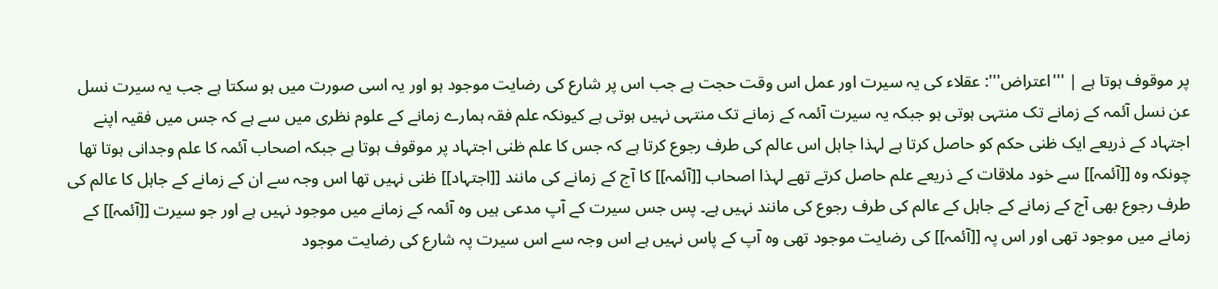پر موقوف ہوتا ہے | '''اعتراض''': عقلاء کی یہ سیرت اور عمل اس وقت حجت ہے جب اس پر شارع کی رضایت موجود ہو اور یہ اسی صورت میں ہو سکتا ہے جب یہ سیرت نسل عن نسل آئمہ کے زمانے تک منتہی ہوتی ہو جبکہ یہ سیرت آئمہ کے زمانے تک منتہی نہیں ہوتی ہے کیونکہ علم فقہ ہمارے زمانے کے علوم نظری میں سے ہے کہ جس میں فقیہ اپنے اجتہاد کے ذریعے ایک ظنی حکم کو حاصل کرتا ہے لہذا جاہل اس عالم کی طرف رجوع کرتا ہے کہ جس کا علم ظنی اجتہاد پر موقوف ہوتا ہے جبکہ اصحاب آئمہ کا علم وجدانی ہوتا تھا چونکہ وہ [[آئمہ]] سے خود ملاقات کے ذریعے علم حاصل کرتے تھے لہذا اصحاب [[آئمہ]] کا آج کے زمانے کی مانند [[اجتہاد]] ظنی نہیں تھا اس وجہ سے ان کے زمانے کے جاہل کا عالم کی طرف رجوع بھی آج کے زمانے کے جاہل کے عالم کی طرف رجوع کی مانند نہیں ہے۔ پس جس سیرت کے آپ مدعی ہیں وہ آئمہ کے زمانے میں موجود نہیں ہے اور جو سیرت [[آئمہ]] کے زمانے میں موجود تھی اور اس پہ [[آئمہ]] کی رضایت موجود تھی وہ آپ کے پاس نہیں ہے اس وجہ سے اس سیرت پہ شارع کی رضایت موجود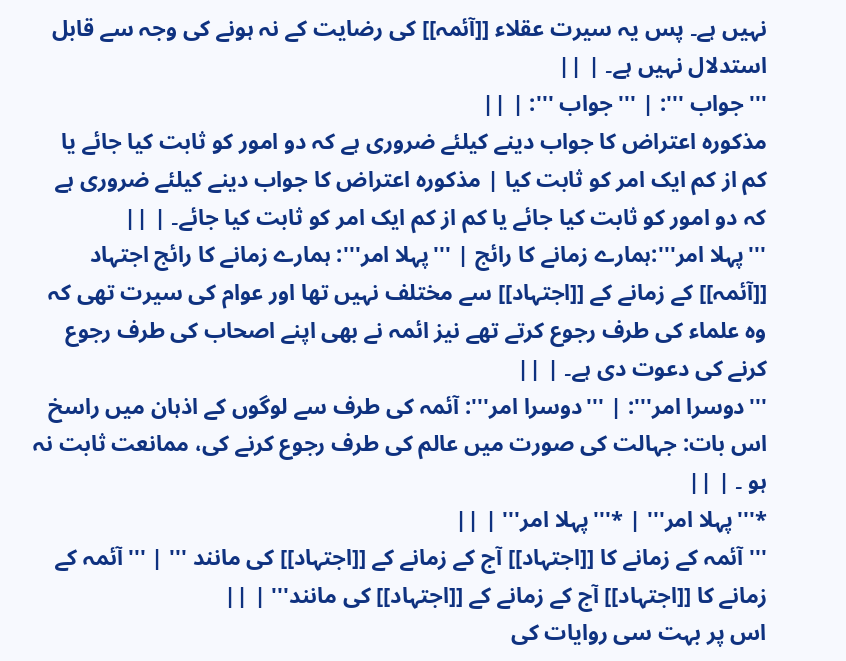نہیں ہے۔ پس یہ سیرت عقلاء [[آئمہ]] کی رضایت کے نہ ہونے کی وجہ سے قابل استدلال نہیں ہے۔ | ||
'''جواب ''': | '''جواب ''': | ||
مذکورہ اعتراض کا جواب دینے کیلئے ضروری ہے کہ دو امور کو ثابت کیا جائے یا کم از کم ایک امر کو ثابت کیا | مذکورہ اعتراض کا جواب دینے کیلئے ضروری ہے کہ دو امور کو ثابت کیا جائے یا کم از کم ایک امر کو ثابت کیا جائے۔ | ||
'''پہلا امر''':ہمارے زمانے کا رائج | '''پہلا امر''': ہمارے زمانے کا رائج اجتہاد [[آئمہ]] کے زمانے کے [[اجتہاد]] سے مختلف نہیں تھا اور عوام کی سیرت تھی کہ وہ علماء کی طرف رجوع کرتے تھے نیز ائمہ نے بھی اپنے اصحاب کی طرف رجوع کرنے کی دعوت دی ہے۔ | ||
'''دوسرا امر''': | '''دوسرا امر''': آئمہ کی طرف سے لوگوں کے اذہان میں راسخ اس بات: جہالت کی صورت میں عالم کی طرف رجوع کرنے کی، ممانعت ثابت نہ ہو ۔ | ||
*'''پہلا امر''' | *'''پہلا امر''' | ||
''' آئمہ کے زمانے کا [[اجتہاد]] آج کے زمانے کے [[اجتہاد]] کی مانند ''' | '''آئمہ کے زمانے کا [[اجتہاد]] آج کے زمانے کے [[اجتہاد]] کی مانند''' | ||
اس پر بہت سی روایات کی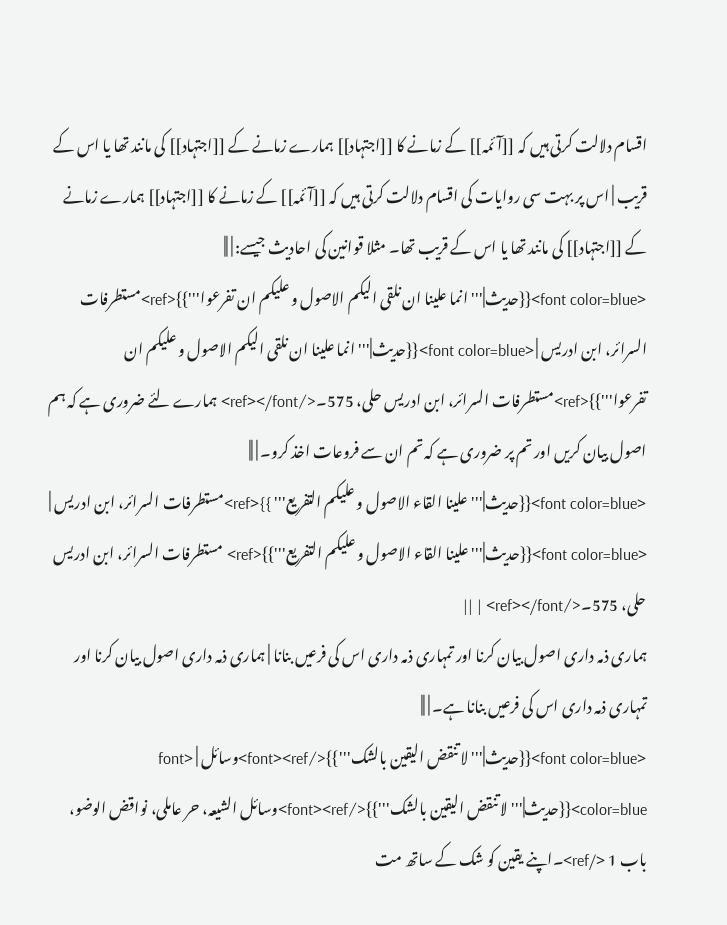اقسام دلالت کرتی ہیں کہ [[آئمہ]] کے زمانے کا [[اجتہاد]] ہمارے زمانے کے [[اجتہاد]] کی مانند تھا یا اس کے قریب | اس پر بہت سی روایات کی اقسام دلالت کرتی ہیں کہ [[آئمہ]] کے زمانے کا [[اجتہاد]] ہمارے زمانے کے [[اجتہاد]] کی مانند تھا یا اس کے قریب تھا۔ مثلا قوانین کی احادیث جیسے: | ||
<font color=blue>{{حدیث|'''انما علینا ان نلقی الیکم الاصول و علیکم ان تفرعوا'''}}<ref>مستطرفات السرائر، ابن ادریس | <font color=blue>{{حدیث|'''انما علینا ان نلقی الیکم الاصول و علیکم ان تفرعوا'''}}<ref>مستطرفات السرائر، ابن ادریس حلی، 575۔</ref></font> ہمارے لئے ضروری ہے کہ ہم اصول بیان کریں اور تم پر ضروری ہے کہ تم ان سے فروعات اخذ کرو۔ | ||
<font color=blue>{{حدیث|'''علینا القاء الاصول و علیکم التفریع''' }}<ref>مستطرفات السرائر، ابن ادریس | <font color=blue>{{حدیث|'''علینا القاء الاصول و علیکم التفریع'''}}<ref> مستطرفات السرائر، ابن ادریس حلی، 575۔</ref></font> | ||
ہماری ذمہ داری اصول بیان کرنا اور تمہاری ذمہ داری اس کی فرعیں بنانا | ہماری ذمہ داری اصول بیان کرنا اور تمہاری ذمہ داری اس کی فرعیں بنانا ہے۔ | ||
<font color=blue>{{حدیث|'''لا تنقض الیقین بالشک'''}}</font><ref>وسائل | <font color=blue>{{حدیث|'''لا تنقض الیقین بالشک'''}}</font><ref>وسائل الشیعہ، حر عاملی، نواقض الوضو، باب 1 </ref>۔اپنے یقین کو شک کے ساتھ مت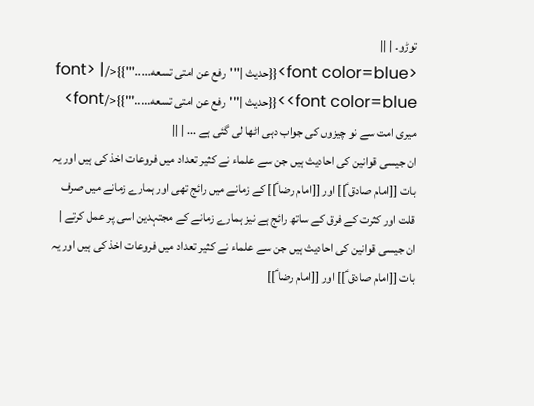توڑو۔ | ||
<font color=blue>{{حدیث |'''رفع عن امتی تسعه.....'''}}</font> | <font color=blue>{{حدیث |'''رفع عن امتی تسعه.....'''}}</font> میری امت سے نو چیزوں کی جواب دہی اٹھا لی گئی ہے ... | ||
ان جیسی قوانین کی احادیث ہیں جن سے علماء نے کثیر تعداد میں فروعات اخذ کی ہیں اور یہ بات [[امام صادق ؑ]] اور [[امام رضا ؑ]] کے زمانے میں رائج تھی اور ہمارے زمانے میں صرف قلت اور کثرت کے فرق کے ساتھ رائج ہے نیز ہمارے زمانے کے مجتہدین اسی پر عمل کرتے | ان جیسی قوانین کی احادیث ہیں جن سے علماء نے کثیر تعداد میں فروعات اخذ کی ہیں اور یہ بات [[امام صادق ؑ]] اور [[امام رضا ؑ]]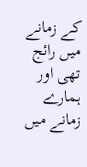کے زمانے میں رائج تھی اور ہمارے زمانے میں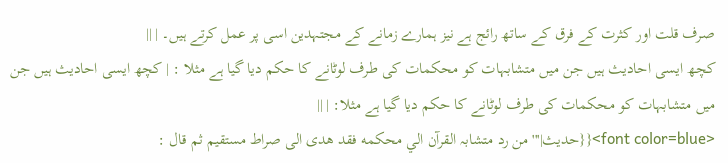صرف قلت اور کثرت کے فرق کے ساتھ رائج ہے نیز ہمارے زمانے کے مجتہدین اسی پر عمل کرتے ہیں۔ | ||
کچھ ایسی احادیث ہیں جن میں متشابہات کو محکمات کی طرف لوٹانے کا حکم دیا گیا ہے مثلا : | کچھ ایسی احادیث ہیں جن میں متشابہات کو محکمات کی طرف لوٹانے کا حکم دیا گیا ہے مثلا: | ||
<font color=blue>{{حدیث|'''من رد متشابہ القرآن الي محكمه فقد ھدی الی صراط مستقیم ثم قال :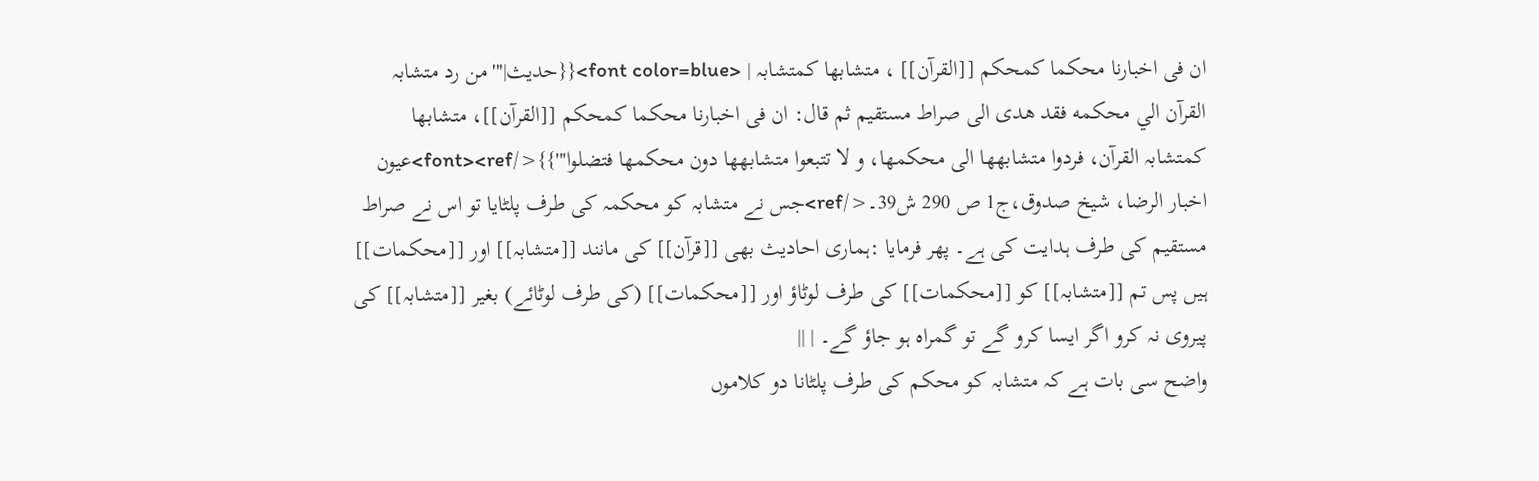ان فی اخبارنا محکما کمحکم [[القرآن]] ، متشابھا کمتشابہ | <font color=blue>{{حدیث|'''من رد متشابہ القرآن الي محكمه فقد ھدی الی صراط مستقیم ثم قال: ان فی اخبارنا محکما کمحکم [[القرآن]]، متشابھا کمتشابہ القرآن، فردوا متشابھھا الی محکمھا، و لا تتبعوا متشابھھا دون محکمھا فتضلوا'''}}</font><ref>عیون اخبار الرضا، شیخ صدوق،ج1 ص 290 ش39۔</ref>جس نے متشابہ کو محکمہ کی طرف پلٹایا تو اس نے صراط مستقیم کی طرف ہدایت کی ہے۔ پھر فرمایا :ہماری احادیث بھی [[قرآن]] کی مانند [[متشابہ]] اور [[محکمات]] ہیں پس تم [[متشابہ]] کو [[محکمات]] کی طرف لوٹاؤ اور [[محکمات]] (کی طرف لوٹائے) بغیر [[متشابہ]] کی پیروی نہ کرو اگر ایسا کرو گے تو گمراہ ہو جاؤ گے۔ | ||
واضح سی بات ہے کہ متشابہ کو محکم کی طرف پلٹانا دو کلاموں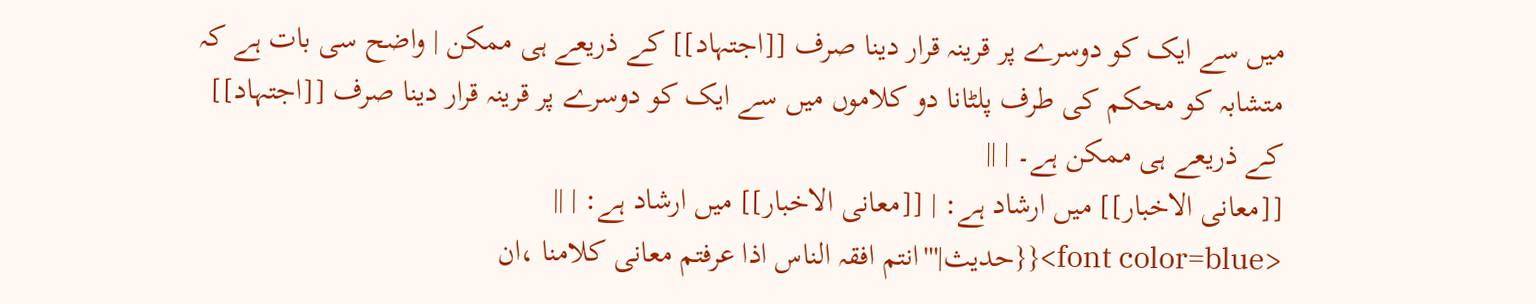میں سے ایک کو دوسرے پر قرینہ قرار دینا صرف [[اجتہاد]] کے ذریعے ہی ممکن | واضح سی بات ہے کہ متشابہ کو محکم کی طرف پلٹانا دو کلاموں میں سے ایک کو دوسرے پر قرینہ قرار دینا صرف [[اجتہاد]] کے ذریعے ہی ممکن ہے۔ | ||
[[معانی الاخبار]] میں ارشاد ہے: | [[معانی الاخبار]] میں ارشاد ہے: | ||
<font color=blue>{{حدیث|'''انتم افقہ الناس اذا عرفتم معانی کلامنا ،ان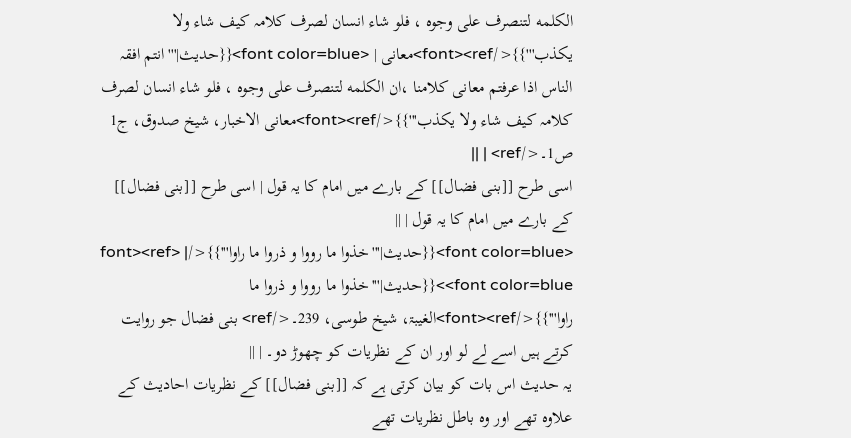الکلمه لتنصرف علی وجوہ ، فلو شاء انسان لصرف کلامہ کیف شاء ولا یکذب'''}}</font><ref>معانی | <font color=blue>{{حدیث|'''انتم افقہ الناس اذا عرفتم معانی کلامنا ،ان الکلمه لتنصرف علی وجوہ ، فلو شاء انسان لصرف کلامہ کیف شاء ولا یکذب'''}}</font><ref>معانی الاخبار، شیخ صدوق، ج1 ص1۔</ref> | ||
اسی طرح [[بنی فضال]] کے بارے میں امام کا یہ قول | اسی طرح [[بنی فضال]] کے بارے میں امام کا یہ قول | ||
<font color=blue>{{حدیث|'''خذوا ما رووا و ذروا ما راوا'''}}</font><ref> | <font color=blue>{{حدیث|'''خذوا ما رووا و ذروا ما راوا'''}}</font><ref>الغیبۃ، شیخ طوسی، 239۔</ref> بنی فضال جو روایت کرتے ہیں اسے لے لو اور ان کے نظریات کو چھوڑ دو۔ | ||
یہ حدیث اس بات کو بیان کرتی ہے کہ [[بنی فضال]] کے نظریات احادیث کے علاوہ تھے اور وہ باطل نظریات تھے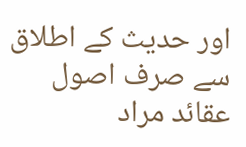اور حدیث کے اطلاق سے صرف اصول عقائد مراد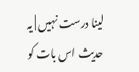لینا درست نہیں | یہ حدیث اس بات کو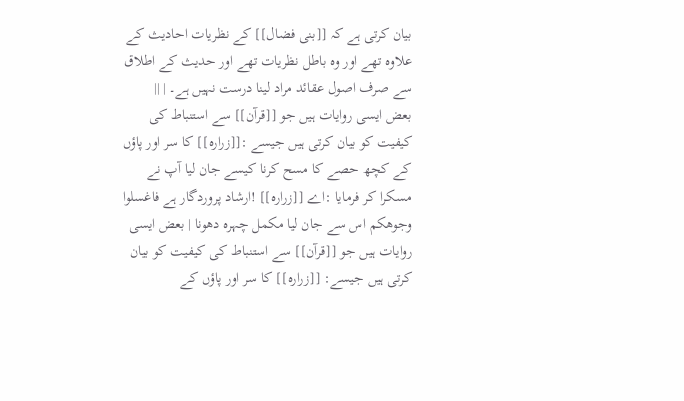بیان کرتی ہے کہ [[بنی فضال]] کے نظریات احادیث کے علاوہ تھے اور وہ باطل نظریات تھے اور حدیث کے اطلاق سے صرف اصول عقائد مراد لینا درست نہیں ہے۔ | ||
بعض ایسی روایات ہیں جو [[قرآن]] سے استنباط کی کیفیت کو بیان کرتی ہیں جیسے :[[زرارہ]] کا سر اور پاؤں کے کچھ حصے کا مسح کرنا کیسے جان لیا آپ نے مسکرا کر فرمایا :اے [[زرارہ]] !ارشاد پروردگار ہے فاغسلوا وجوھکم اس سے جان لیا مکمل چہرہ دھونا | بعض ایسی روایات ہیں جو [[قرآن]] سے استنباط کی کیفیت کو بیان کرتی ہیں جیسے: [[زرارہ]] کا سر اور پاؤں کے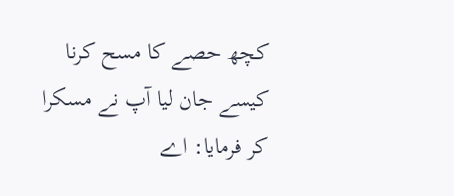کچھ حصے کا مسح کرنا کیسے جان لیا آپ نے مسکرا کر فرمایا: اے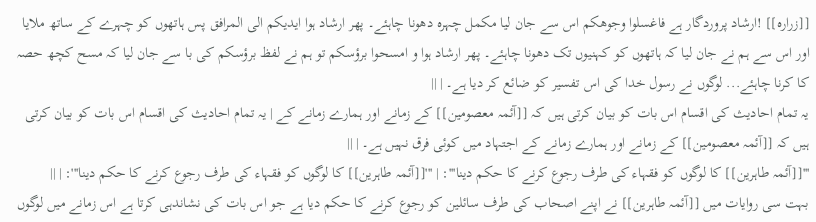[[زرارہ]] !ارشاد پروردگار ہے فاغسلوا وجوھکم اس سے جان لیا مکمل چہرہ دھونا چاہئے۔ پھر ارشاد ہوا ایدیکم الی المرافق پس ہاتھوں کو چہرے کے ساتھ ملایا اور اس سے ہم نے جان لیا کہ ہاتھوں کو کہنیوں تک دھونا چاہئے۔ پھر ارشاد ہوا و امسحوا برؤسکم تو ہم نے لفظ برؤسکم کی با سے جان لیا کہ مسح کچھ حصہ کا کرنا چاہئے... لوگوں نے رسول خدا کی اس تفسیر کو ضائع کر دیا ہے۔ | ||
یہ تمام احادیث کی اقسام اس بات کو بیان کرتی ہیں کہ [[آئمہ معصومین]] کے زمانے اور ہمارے زمانے کے | یہ تمام احادیث کی اقسام اس بات کو بیان کرتی ہیں کہ [[آئمہ معصومین]] کے زمانے اور ہمارے زمانے کے اجتہاد میں کوئی فرق نہیں ہے۔ | ||
'''[[آئمہ طاہرین]] کا لوگوں کو فقہاء کی طرف رجوع کرنے کا حکم دینا''': | '''[[آئمہ طاہرین]] کا لوگوں کو فقہاء کی طرف رجوع کرنے کا حکم دینا''': | ||
بہت سی روایات میں [[آئمہ طاہرین]] نے اپنے اصحاب کی طرف سائلین کو رجوع کرنے کا حکم دیا ہے جو اس بات کی نشاندہی کرتا ہے اس زمانے میں لوگوں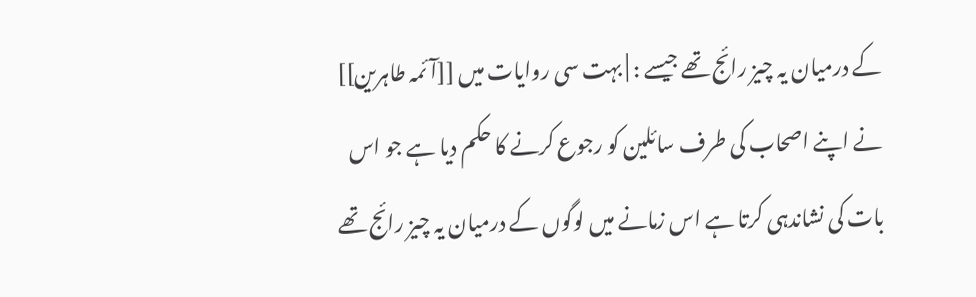کے درمیان یہ چیز رائج تھے جیسے : | بہت سی روایات میں [[آئمہ طاہرین]] نے اپنے اصحاب کی طرف سائلین کو رجوع کرنے کا حکم دیا ہے جو اس بات کی نشاندہی کرتا ہے اس زمانے میں لوگوں کے درمیان یہ چیز رائج تھے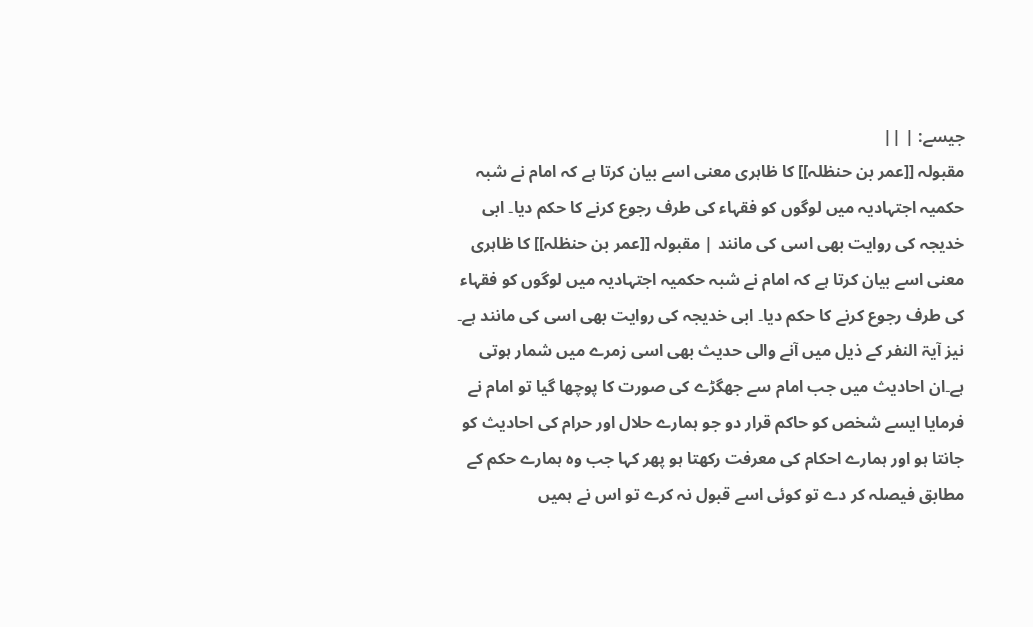جیسے: | ||
مقبولہ [[عمر بن حنظلہ]] کا ظاہری معنی اسے بیان کرتا ہے کہ امام نے شبہ حکمیہ اجتہادیہ میں لوگوں کو فقہاء کی طرف رجوع کرنے کا حکم دیا۔ ابی خدیجہ کی روایت بھی اسی کی مانند | مقبولہ [[عمر بن حنظلہ]] کا ظاہری معنی اسے بیان کرتا ہے کہ امام نے شبہ حکمیہ اجتہادیہ میں لوگوں کو فقہاء کی طرف رجوع کرنے کا حکم دیا۔ ابی خدیجہ کی روایت بھی اسی کی مانند ہے۔ نیز آیۃ النفر کے ذیل میں آنے والی حديث بھی اسی زمرے میں شمار ہوتی ہے۔ان احادیث میں جب امام سے جھگڑے کی صورت کا پوچھا گیا تو امام نے فرمایا ایسے شخص کو حاکم قرار دو جو ہمارے حلال اور حرام کی احادیث کو جانتا ہو اور ہمارے احکام کی معرفت رکھتا ہو پھر کہا جب وہ ہمارے حکم کے مطابق فیصلہ کر دے تو کوئی اسے قبول نہ کرے تو اس نے ہمیں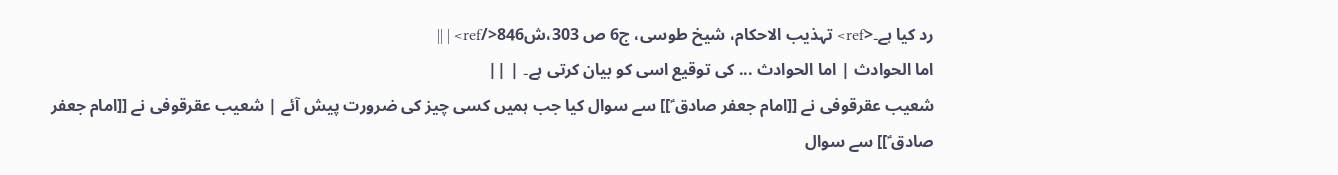رد کیا ہے۔<ref> تہذیب الاحکام، شیخ طوسی، ج6 ص 303،ش846</ref> | ||
اما الحوادث | اما الحوادث ... کی توقیع اسی کو بیان کرتی ہے۔ | ||
شعیب عقرقوفی نے [[امام جعفر صادق ؑ]] سے سوال کیا جب ہمیں کسی چیز کی ضرورت پیش آئے | شعیب عقرقوفی نے [[امام جعفر صادق ؑ]] سے سوال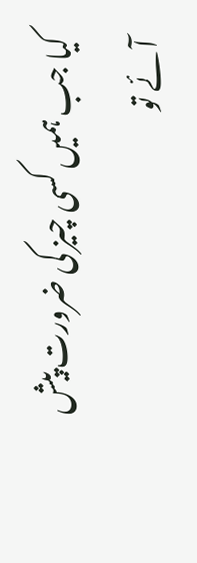کیا جب ہمیں کسی چیز کی ضرورت پیش آئے تو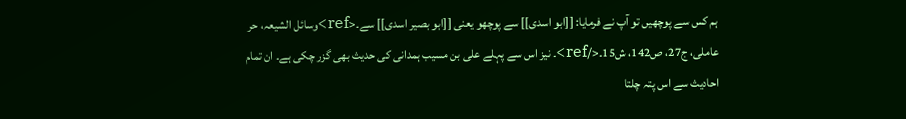ہم کس سے پوچھیں تو آپ نے فرمایا: [[ابو اسدی]] سے پوچھو یعنی [[ابو بصیر اسدی]] سے۔<ref>وسائل الشیعہ، حر عاملی، ج27، ص142، ش15۔</ref>۔ نیز اس سے پہلے علی بن مسیب ہمدانی کی حدیث بھی گزر چکی ہے۔ ان تمام احادیث سے اس پتہ چلتا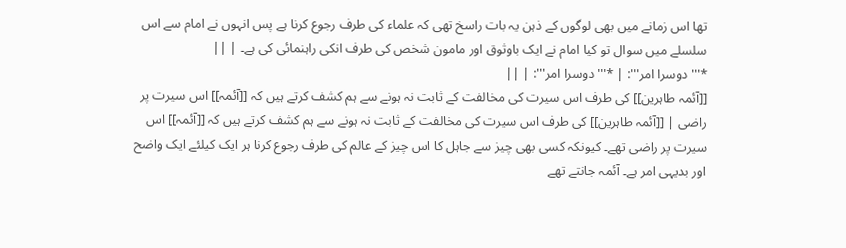تھا اس زمانے میں بھی لوگوں کے ذہن یہ بات راسخ تھی کہ علماء کی طرف رجوع کرنا ہے پس انہوں نے امام سے اس سلسلے میں سوال تو کیا امام نے ایک باوثوق اور مامون شخص کی طرف انکی راہنمائی کی ہے۔ | ||
*'''دوسرا امر''': | *'''دوسرا امر''': | ||
[[آئمہ طاہرین]] کی طرف اس سیرت کی مخالفت کے ثابت نہ ہونے سے ہم کشف کرتے ہیں کہ [[آئمہ]] اس سیرت پر راضی | [[آئمہ طاہرین]] کی طرف اس سیرت کی مخالفت کے ثابت نہ ہونے سے ہم کشف کرتے ہیں کہ [[آئمہ]] اس سیرت پر راضی تھے۔ کیونکہ کسی بھی چیز سے جاہل کا اس چیز کے عالم کی طرف رجوع کرنا ہر ایک کیلئے ایک واضح اور بدیہی امر ہے۔ آئمہ جانتے تھے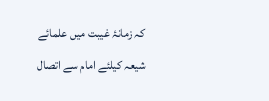کہ زمانۂ غیبت میں علمائے شیعہ کیلئے امام سے اتصال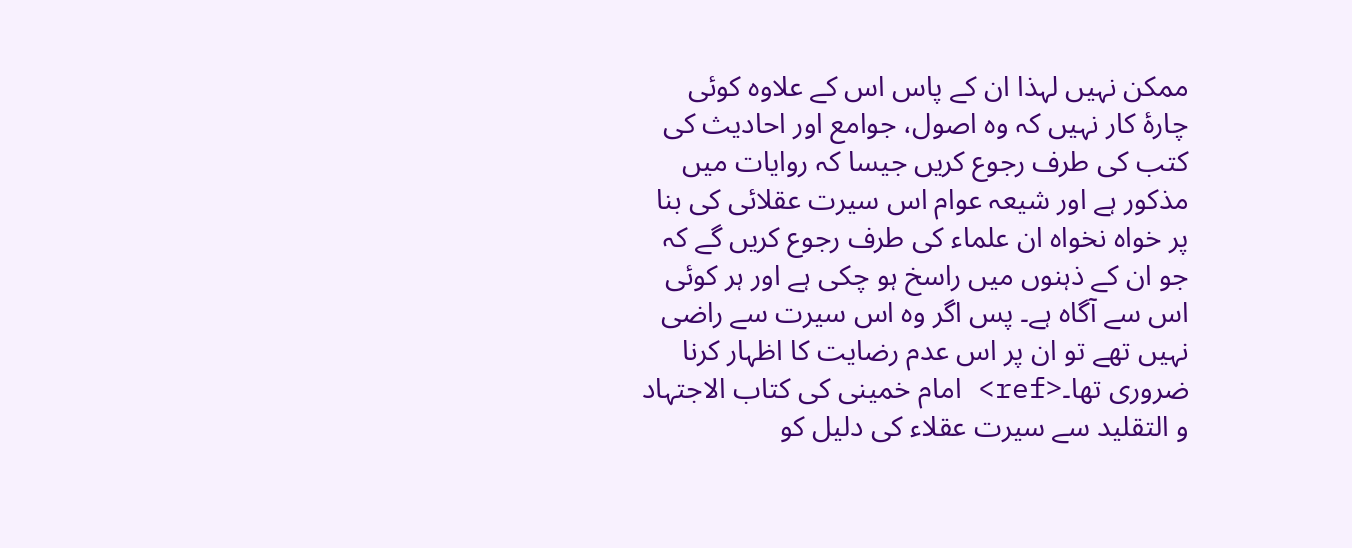ممکن نہیں لہذا ان کے پاس اس کے علاوہ کوئی چارۂ کار نہیں کہ وہ اصول، جوامع اور احادیث کی کتب کی طرف رجوع کریں جیسا کہ روایات میں مذکور ہے اور شیعہ عوام اس سیرت عقلائی کی بنا پر خواہ نخواہ ان علماء کی طرف رجوع کریں گے کہ جو ان کے ذہنوں میں راسخ ہو چکی ہے اور ہر کوئی اس سے آگاہ ہے۔ پس اگر وہ اس سیرت سے راضی نہیں تھے تو ان پر اس عدم رضایت کا اظہار کرنا ضروری تھا۔<ref> امام خمینی کی کتاب الاجتہاد و التقلید سے سیرت عقلاء کی دلیل کو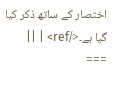اختصار کے ساتھ ذکر کیا گیا ہے۔</ref> | ||
===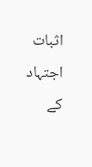اثبات اجتہاد کے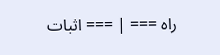راہ === | === اثبات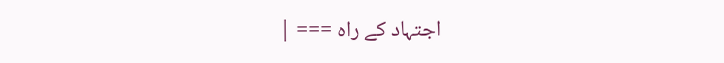اجتہاد کے راہ === |